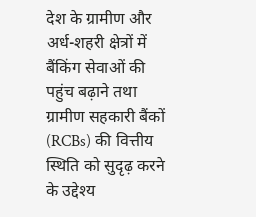देश के ग्रामीण और अर्ध-शहरी क्षेत्रों में बैंकिंग सेवाओं की पहुंच बढ़ाने तथा ग्रामीण सहकारी बैंकों (RCBs) की वित्तीय स्थिति को सुदृढ़ करने के उद्देश्य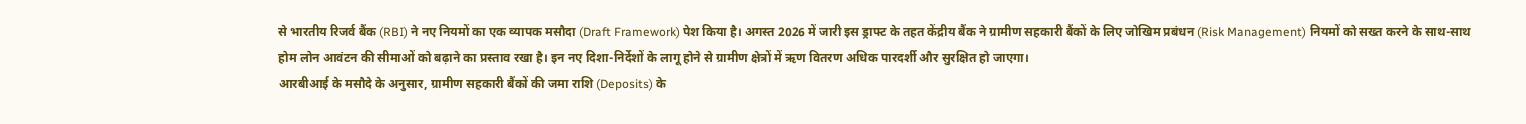से भारतीय रिजर्व बैंक (RBI) ने नए नियमों का एक व्यापक मसौदा (Draft Framework) पेश किया है। अगस्त 2026 में जारी इस ड्राफ्ट के तहत केंद्रीय बैंक ने ग्रामीण सहकारी बैंकों के लिए जोखिम प्रबंधन (Risk Management) नियमों को सख्त करने के साथ-साथ होम लोन आवंटन की सीमाओं को बढ़ाने का प्रस्ताव रखा है। इन नए दिशा-निर्देशों के लागू होने से ग्रामीण क्षेत्रों में ऋण वितरण अधिक पारदर्शी और सुरक्षित हो जाएगा।
आरबीआई के मसौदे के अनुसार, ग्रामीण सहकारी बैंकों की जमा राशि (Deposits) के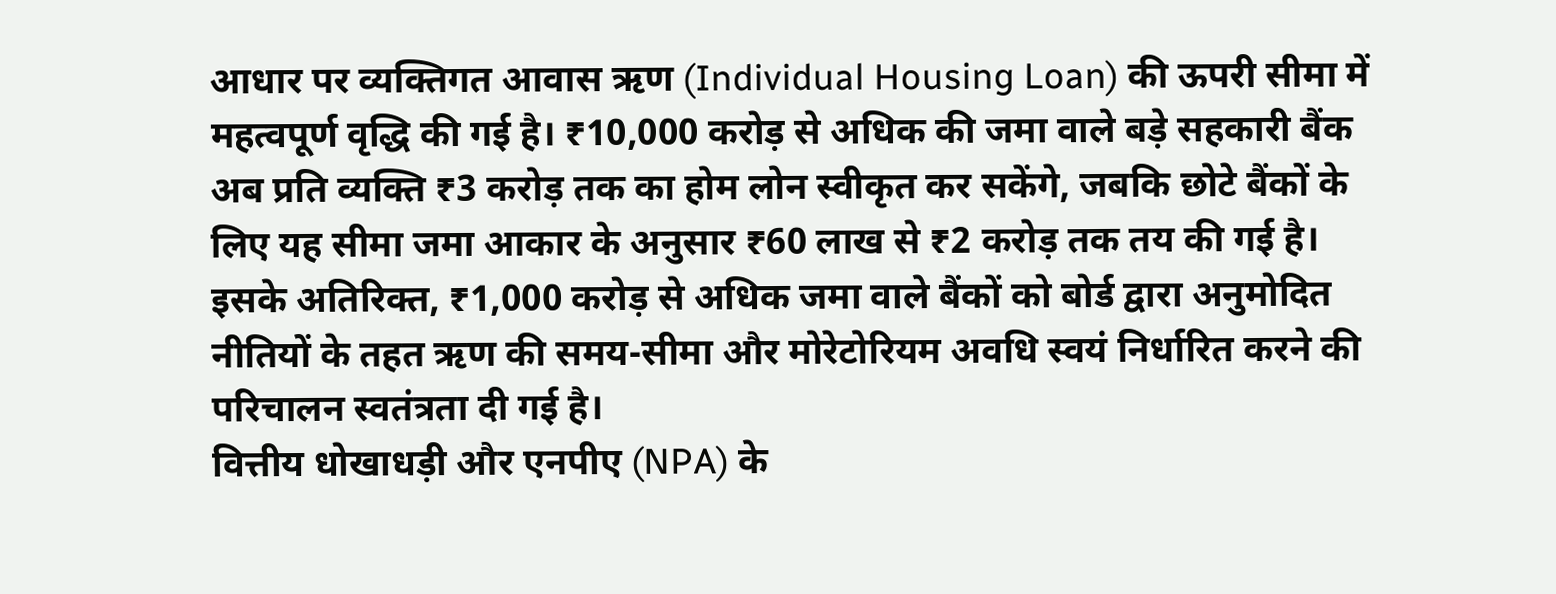आधार पर व्यक्तिगत आवास ऋण (Individual Housing Loan) की ऊपरी सीमा में महत्वपूर्ण वृद्धि की गई है। ₹10,000 करोड़ से अधिक की जमा वाले बड़े सहकारी बैंक अब प्रति व्यक्ति ₹3 करोड़ तक का होम लोन स्वीकृत कर सकेंगे, जबकि छोटे बैंकों के लिए यह सीमा जमा आकार के अनुसार ₹60 लाख से ₹2 करोड़ तक तय की गई है। इसके अतिरिक्त, ₹1,000 करोड़ से अधिक जमा वाले बैंकों को बोर्ड द्वारा अनुमोदित नीतियों के तहत ऋण की समय-सीमा और मोरेटोरियम अवधि स्वयं निर्धारित करने की परिचालन स्वतंत्रता दी गई है।
वित्तीय धोखाधड़ी और एनपीए (NPA) के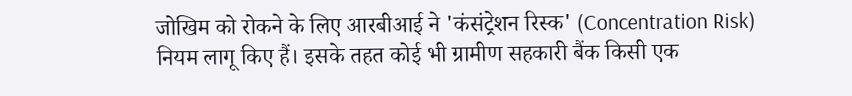जोखिम को रोकने के लिए आरबीआई ने 'कंसंट्रेशन रिस्क' (Concentration Risk) नियम लागू किए हैं। इसके तहत कोई भी ग्रामीण सहकारी बैंक किसी एक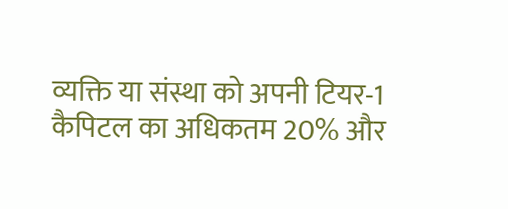व्यक्ति या संस्था को अपनी टियर-1 कैपिटल का अधिकतम 20% और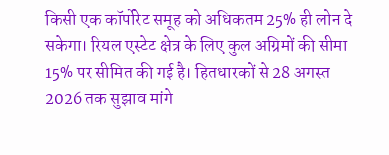किसी एक कॉर्पोरेट समूह को अधिकतम 25% ही लोन दे सकेगा। रियल एस्टेट क्षेत्र के लिए कुल अग्रिमों की सीमा 15% पर सीमित की गई है। हितधारकों से 28 अगस्त 2026 तक सुझाव मांगे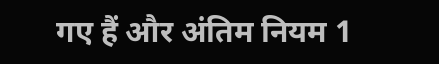गए हैं और अंतिम नियम 1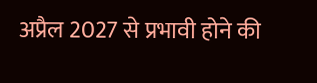अप्रैल 2027 से प्रभावी होने की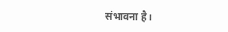संभावना है।